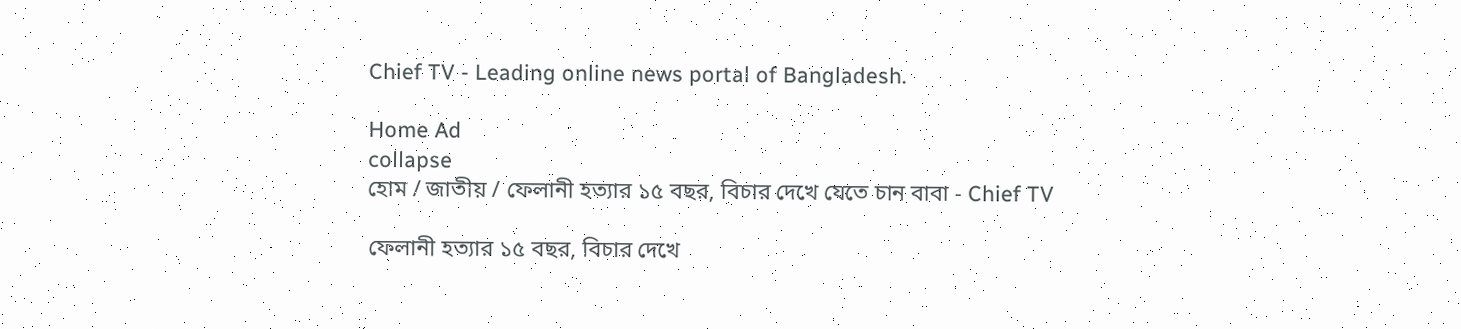Chief TV - Leading online news portal of Bangladesh.

Home Ad
collapse
হোম / জাতীয় / ফেলানী হত্যার ১৫ বছর, বিচার দেখে যেতে চান বাবা - Chief TV

ফেলানী হত্যার ১৫ বছর, বিচার দেখে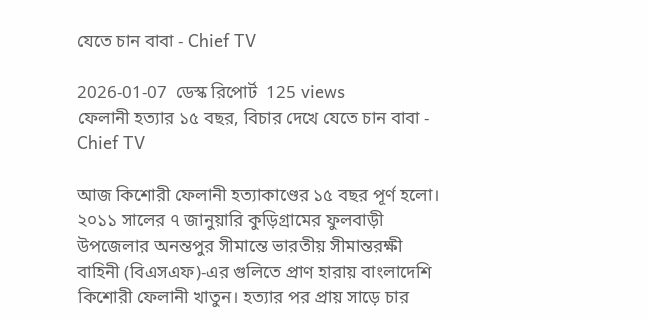যেতে চান বাবা - Chief TV

2026-01-07  ডেস্ক রিপোর্ট  125 views
ফেলানী হত্যার ১৫ বছর, বিচার দেখে যেতে চান বাবা - Chief TV

আজ কিশোরী ফেলানী হত্যাকাণ্ডের ১৫ বছর পূর্ণ হলো। ২০১১ সালের ৭ জানুয়ারি কুড়িগ্রামের ফুলবাড়ী উপজেলার অনন্তপুর সীমান্তে ভারতীয় সীমান্তরক্ষী বাহিনী (বিএসএফ)-এর গুলিতে প্রাণ হারায় বাংলাদেশি কিশোরী ফেলানী খাতুন। হত্যার পর প্রায় সাড়ে চার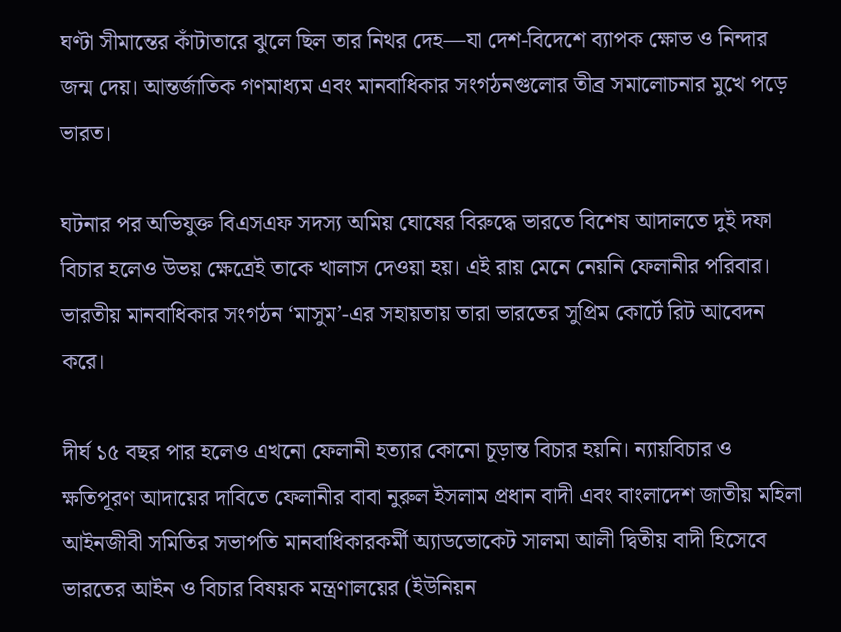ঘণ্টা সীমান্তের কাঁটাতারে ঝুলে ছিল তার নিথর দেহ—যা দেশ-বিদেশে ব্যাপক ক্ষোভ ও নিন্দার জন্ম দেয়। আন্তর্জাতিক গণমাধ্যম এবং মানবাধিকার সংগঠনগুলোর তীব্র সমালোচনার মুখে পড়ে ভারত।

ঘটনার পর অভিযুক্ত বিএসএফ সদস্য অমিয় ঘোষের বিরুদ্ধে ভারতে বিশেষ আদালতে দুই দফা বিচার হলেও উভয় ক্ষেত্রেই তাকে খালাস দেওয়া হয়। এই রায় মেনে নেয়নি ফেলানীর পরিবার। ভারতীয় মানবাধিকার সংগঠন ‘মাসুম’-এর সহায়তায় তারা ভারতের সুপ্রিম কোর্টে রিট আবেদন করে।

দীর্ঘ ১৫ বছর পার হলেও এখনো ফেলানী হত্যার কোনো চূড়ান্ত বিচার হয়নি। ন্যায়বিচার ও ক্ষতিপূরণ আদায়ের দাবিতে ফেলানীর বাবা নুরুল ইসলাম প্রধান বাদী এবং বাংলাদেশ জাতীয় মহিলা আইনজীবী সমিতির সভাপতি মানবাধিকারকর্মী অ্যাডভোকেট সালমা আলী দ্বিতীয় বাদী হিসেবে ভারতের আইন ও বিচার বিষয়ক মন্ত্রণালয়ের (ইউনিয়ন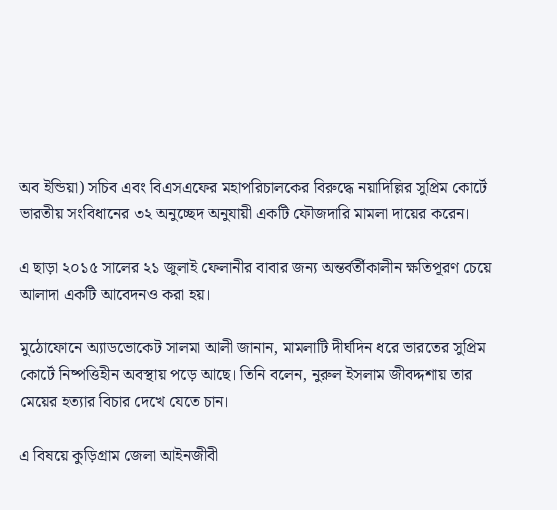অব ইন্ডিয়া) সচিব এবং বিএসএফের মহাপরিচালকের বিরুদ্ধে নয়াদিল্লির সুপ্রিম কোর্টে ভারতীয় সংবিধানের ৩২ অনুচ্ছেদ অনুযায়ী একটি ফৌজদারি মামলা দায়ের করেন।

এ ছাড়া ২০১৫ সালের ২১ জুলাই ফেলানীর বাবার জন্য অন্তর্বর্তীকালীন ক্ষতিপূরণ চেয়ে আলাদা একটি আবেদনও করা হয়।

মুঠোফোনে অ্যাডভোকেট সালমা আলী জানান, মামলাটি দীর্ঘদিন ধরে ভারতের সুপ্রিম কোর্টে নিষ্পত্তিহীন অবস্থায় পড়ে আছে। তিনি বলেন, নুরুল ইসলাম জীবদ্দশায় তার মেয়ের হত্যার বিচার দেখে যেতে চান।

এ বিষয়ে কুড়িগ্রাম জেলা আইনজীবী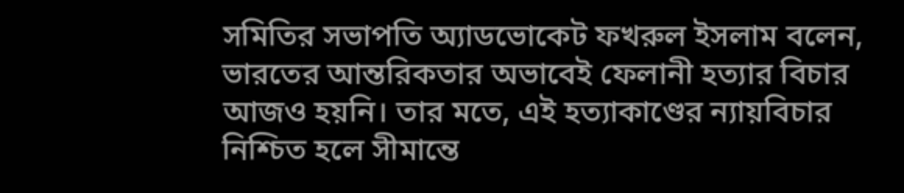সমিতির সভাপতি অ্যাডভোকেট ফখরুল ইসলাম বলেন, ভারতের আন্তরিকতার অভাবেই ফেলানী হত্যার বিচার আজও হয়নি। তার মতে, এই হত্যাকাণ্ডের ন্যায়বিচার নিশ্চিত হলে সীমান্তে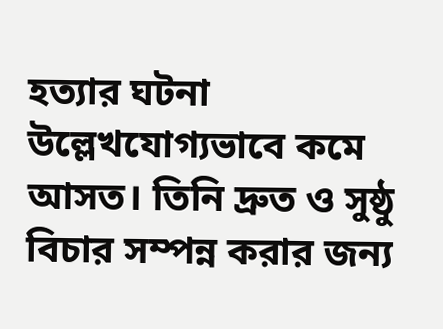হত্যার ঘটনা উল্লেখযোগ্যভাবে কমে আসত। তিনি দ্রুত ও সুষ্ঠু বিচার সম্পন্ন করার জন্য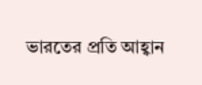ভারতের প্রতি আহ্বান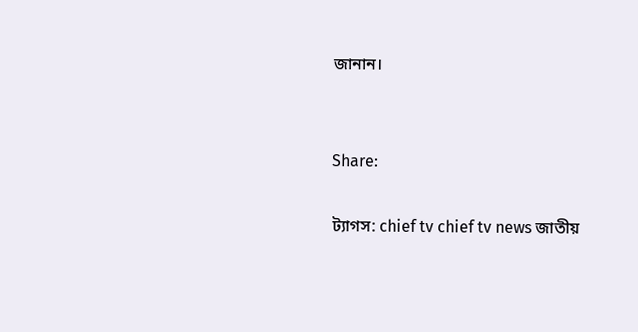জানান।


Share:

ট্যাগস: chief tv chief tv news জাতীয়